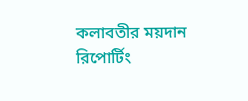কলাবতীর ময়দান রিপোর্টিং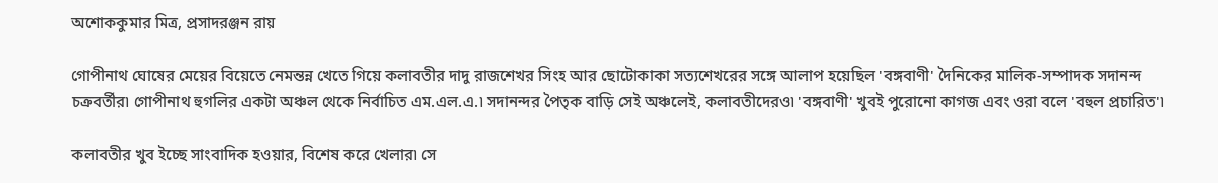অশোককুমার মিত্র, প্রসাদরঞ্জন রায়

গোপীনাথ ঘোষের মেয়ের বিয়েতে নেমন্তন্ন খেতে গিয়ে কলাবতীর দাদু রাজশেখর সিংহ আর ছোটোকাকা সত্যশেখরের সঙ্গে আলাপ হয়েছিল 'বঙ্গবাণী' দৈনিকের মালিক-সম্পাদক সদানন্দ চক্রবর্তীর৷ গোপীনাথ হুগলির একটা অঞ্চল থেকে নির্বাচিত এম.এল.এ.৷ সদানন্দর পৈতৃক বাড়ি সেই অঞ্চলেই, কলাবতীদেরও৷ 'বঙ্গবাণী' খুবই পুরোনো কাগজ এবং ওরা বলে 'বহুল প্রচারিত'৷

কলাবতীর খুব ইচ্ছে সাংবাদিক হওয়ার, বিশেষ করে খেলার৷ সে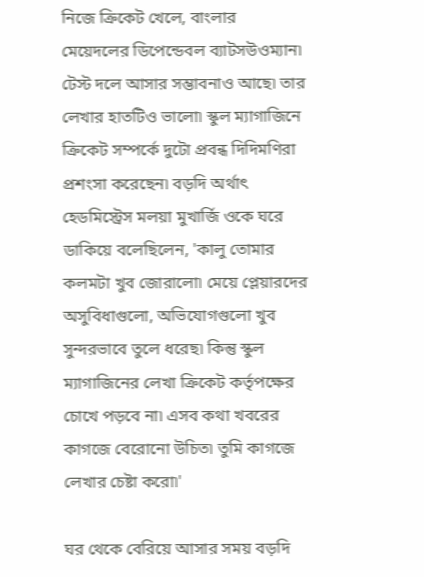নিজে ক্রিকেট খেলে, বাংলার মেয়েদলের ডিপেন্ডেবল ব্যাটসউওম্যান৷ টেস্ট দলে আসার সম্ভাবনাও আছে৷ তার লেখার হাতটিও ভালো৷ স্কুল ম্যাগাজিনে ক্রিকেট সম্পর্কে দুটো প্রবন্ধ দিদিমণিরা প্রশংসা করেছেন৷ বড়দি অর্থাৎ হেডমিস্ট্রেস মলয়া মুখার্জি ওকে ঘরে ডাকিয়ে বলেছিলেন, 'কালু তোমার কলমটা খুব জোরালো৷ মেয়ে প্লেয়ারদের অসুবিধাগুলো, অভিযোগগুলো খুব সুন্দরভাবে তুলে ধরেছ৷ কিন্তু স্কুল ম্যাগাজিনের লেখা ক্রিকেট কর্তৃপক্ষের চোখে পড়বে না৷ এসব কথা খবরের কাগজে বেরোনো উচিত৷ তুমি কাগজে লেখার চেষ্টা করো৷'

ঘর থেকে বেরিয়ে আসার সময় বড়দি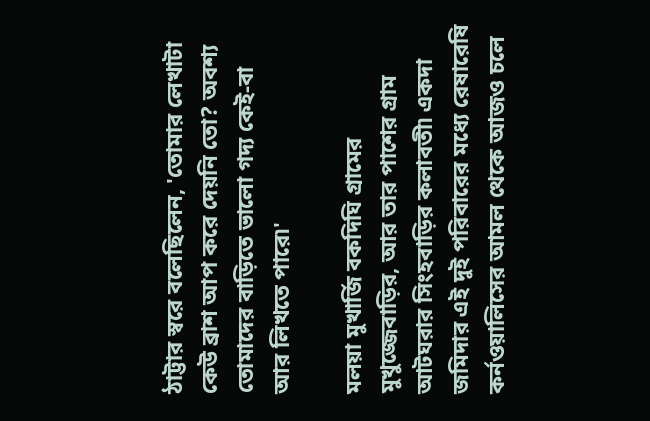ঠাট্টার স্বরে বলেছিলেন, 'তোমার লেখাটা কেউ ব্রাশ আপ করে দেয়নি তো? অবশ্য তোমাদের বাড়িতে ভালো গদ্য কেই-বা আর লিখতে পারে৷'

মলয়া মুখার্জি বকদিঘি গ্রামের মুখুজ্জেবাড়ির, আর তার পাশের গ্রাম আটঘরার সিংহবাড়ির কলাবতী৷ একদা জমিদার এই দুই পরিবারের মধ্যে রেষারেষি কর্নওয়ালিসের আমল থেকে আজও চলে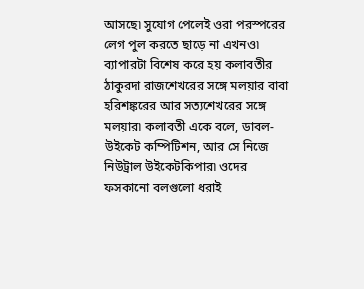আসছে৷ সুযোগ পেলেই ওরা পরস্পরের লেগ পুল করতে ছাড়ে না এখনও৷ ব্যাপারটা বিশেষ করে হয় কলাবতীর ঠাকুরদা রাজশেখরের সঙ্গে মলয়ার বাবা হরিশঙ্করের আর সত্যশেখরের সঙ্গে মলয়ার৷ কলাবতী একে বলে, ডাবল-উইকেট কম্পিটিশন, আর সে নিজে নিউট্রাল উইকেটকিপার৷ ওদের ফসকানো বলগুলো ধরাই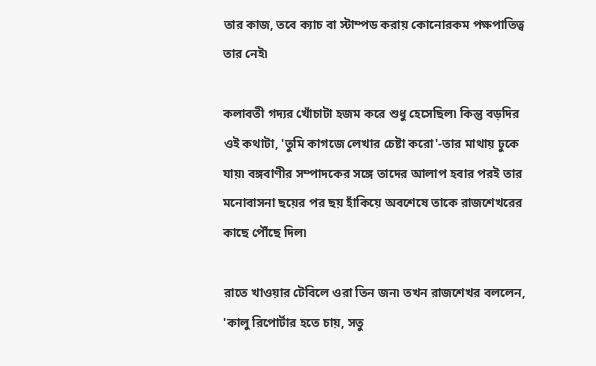তার কাজ, তবে ক্যাচ বা স্টাম্পড করায় কোনোরকম পক্ষপাতিত্ব তার নেই৷

কলাবতী গদ্যর খোঁচাটা হজম করে শুধু হেসেছিল৷ কিন্তু বড়দির ওই কথাটা, 'তুমি কাগজে লেখার চেষ্টা করো'-তার মাথায় ঢুকে যায়৷ বঙ্গবাণীর সম্পাদকের সঙ্গে তাদের আলাপ হবার পরই তার মনোবাসনা ছয়ের পর ছয় হাঁকিয়ে অবশেষে তাকে রাজশেখরের কাছে পৌঁছে দিল৷

রাতে খাওয়ার টেবিলে ওরা তিন জন৷ তখন রাজশেখর বললেন, 'কালু রিপোর্টার হতে চায়, সতু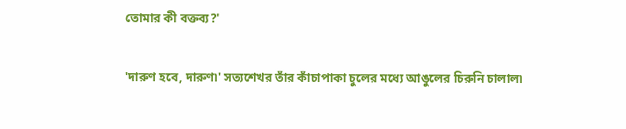তোমার কী বক্তব্য?'

'দারুণ হবে, দারুণ৷' সত্যশেখর তাঁর কাঁচাপাকা চুলের মধ্যে আঙুলের চিরুনি চালাল৷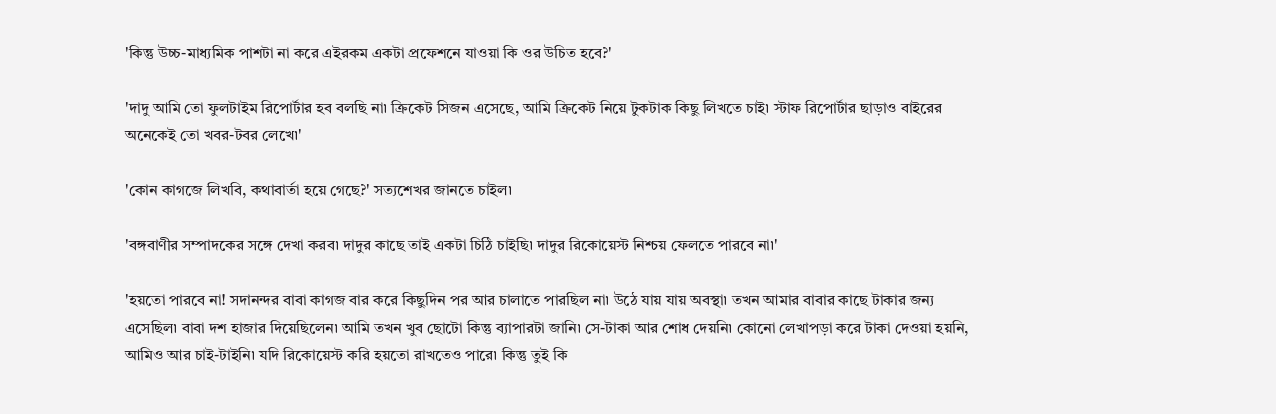'কিন্তু উচ্চ-মাধ্যমিক পাশটা না করে এইরকম একটা প্রফেশনে যাওয়া কি ওর উচিত হবে?'

'দাদু আমি তো ফুলটাইম রিপোর্টার হব বলছি না৷ ক্রিকেট সিজন এসেছে, আমি ক্রিকেট নিয়ে টুকটাক কিছু লিখতে চাই৷ স্টাফ রিপোর্টার ছাড়াও বাইরের অনেকেই তো খবর-টবর লেখে৷'

'কোন কাগজে লিখবি, কথাবার্তা হয়ে গেছে?' সত্যশেখর জানতে চাইল৷

'বঙ্গবাণীর সম্পাদকের সঙ্গে দেখা করব৷ দাদুর কাছে তাই একটা চিঠি চাইছি৷ দাদুর রিকোয়েস্ট নিশ্চয় ফেলতে পারবে না৷'

'হয়তো পারবে না! সদানন্দর বাবা কাগজ বার করে কিছুদিন পর আর চালাতে পারছিল না৷ উঠে যায় যায় অবস্থা৷ তখন আমার বাবার কাছে টাকার জন্য এসেছিল৷ বাবা দশ হাজার দিয়েছিলেন৷ আমি তখন খুব ছোটো কিন্তু ব্যাপারটা জানি৷ সে-টাকা আর শোধ দেয়নি৷ কোনো লেখাপড়া করে টাকা দেওয়া হয়নি, আমিও আর চাই-টাইনি৷ যদি রিকোয়েস্ট করি হয়তো রাখতেও পারে৷ কিন্তু তুই কি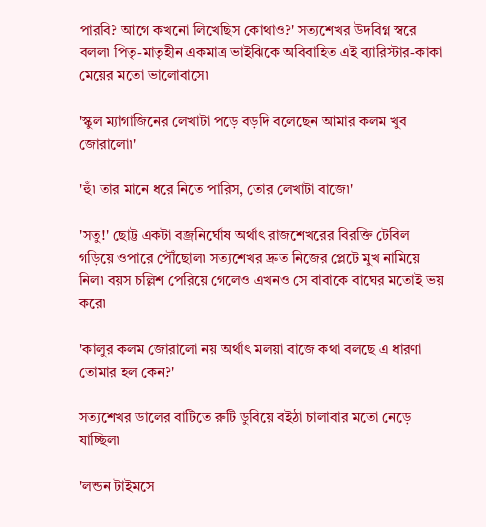পারবি? আগে কখনো লিখেছিস কোথাও?' সত্যশেখর উদবিগ্ন স্বরে বলল৷ পিতৃ-মাতৃহীন একমাত্র ভাইঝিকে অবিবাহিত এই ব্যারিস্টার-কাকা মেয়ের মতো ভালোবাসে৷

'স্কুল ম্যাগাজিনের লেখাটা পড়ে বড়দি বলেছেন আমার কলম খুব জোরালো৷'

'হুঁ৷ তার মানে ধরে নিতে পারিস, তোর লেখাটা বাজে৷'

'সতু!' ছোট্ট একটা বজ্রনির্ঘোষ অর্থাৎ রাজশেখরের বিরক্তি টেবিল গড়িয়ে ওপারে পৌঁছোল৷ সত্যশেখর দ্রুত নিজের প্লেটে মুখ নামিয়ে নিল৷ বয়স চল্লিশ পেরিয়ে গেলেও এখনও সে বাবাকে বাঘের মতোই ভয় করে৷

'কালুর কলম জোরালো নয় অর্থাৎ মলয়া বাজে কথা বলছে এ ধারণা তোমার হল কেন?'

সত্যশেখর ডালের বাটিতে রুটি ডুবিয়ে বইঠা চালাবার মতো নেড়ে যাচ্ছিল৷

'লন্ডন টাইমসে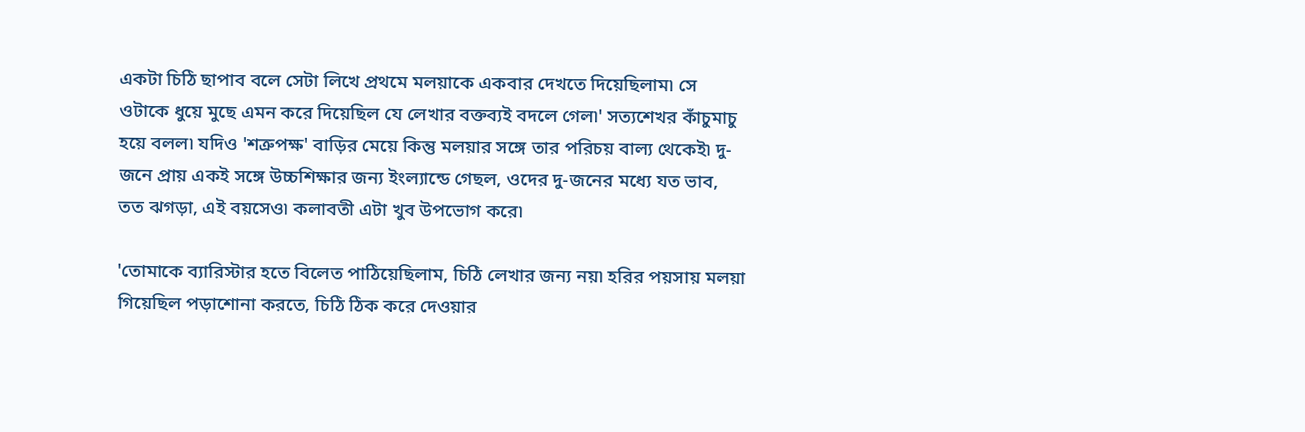একটা চিঠি ছাপাব বলে সেটা লিখে প্রথমে মলয়াকে একবার দেখতে দিয়েছিলাম৷ সে ওটাকে ধুয়ে মুছে এমন করে দিয়েছিল যে লেখার বক্তব্যই বদলে গেল৷' সত্যশেখর কাঁচুমাচু হয়ে বলল৷ যদিও 'শত্রুপক্ষ' বাড়ির মেয়ে কিন্তু মলয়ার সঙ্গে তার পরিচয় বাল্য থেকেই৷ দু-জনে প্রায় একই সঙ্গে উচ্চশিক্ষার জন্য ইংল্যান্ডে গেছল, ওদের দু-জনের মধ্যে যত ভাব, তত ঝগড়া, এই বয়সেও৷ কলাবতী এটা খুব উপভোগ করে৷

'তোমাকে ব্যারিস্টার হতে বিলেত পাঠিয়েছিলাম, চিঠি লেখার জন্য নয়৷ হরির পয়সায় মলয়া গিয়েছিল পড়াশোনা করতে, চিঠি ঠিক করে দেওয়ার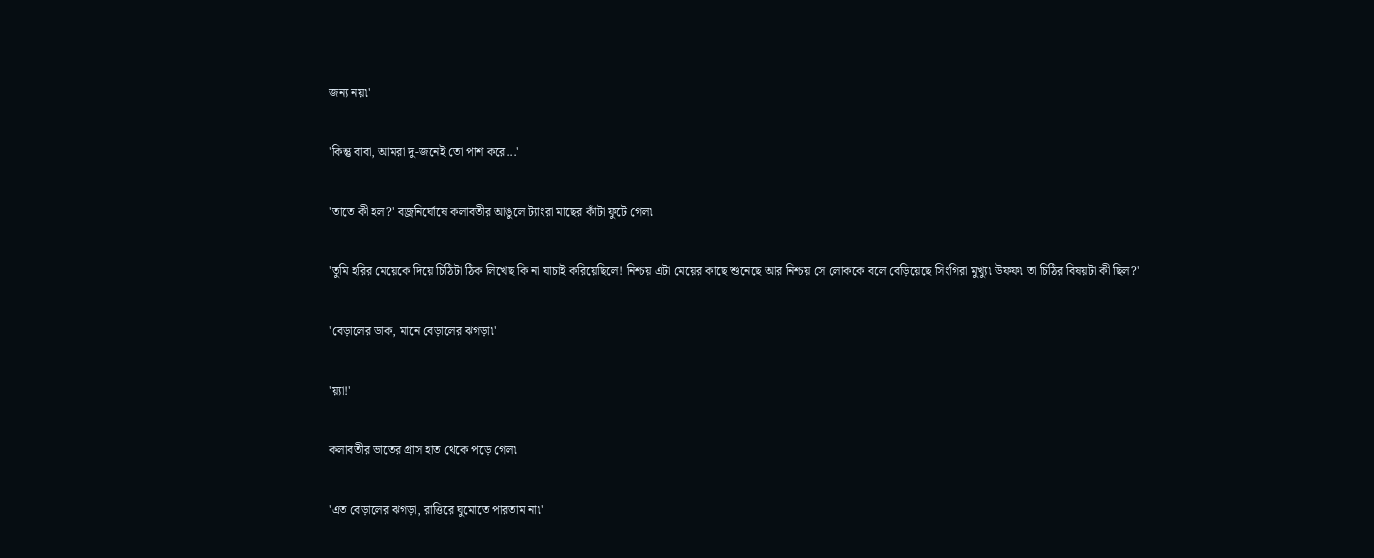জন্য নয়৷'

'কিন্তু বাবা, আমরা দু-জনেই তো পাশ করে...'

'তাতে কী হল?' বজ্রনির্ঘোষে কলাবতীর আঙুলে ট্যাংরা মাছের কাঁটা ফুটে গেল৷

'তুমি হরির মেয়েকে দিয়ে চিঠিটা ঠিক লিখেছ কি না যাচাই করিয়েছিলে! নিশ্চয় এটা মেয়ের কাছে শুনেছে আর নিশ্চয় সে লোককে বলে বেড়িয়েছে সিংগিরা মুখ্যু৷ উফফ৷ তা চিঠির বিষয়টা কী ছিল?'

'বেড়ালের ডাক, মানে বেড়ালের ঝগড়া৷'

'য়্যা!'

কলাবতীর ভাতের গ্রাস হাত থেকে পড়ে গেল৷

'এত বেড়ালের ঝগড়া, রাত্তিরে ঘুমোতে পারতাম না৷'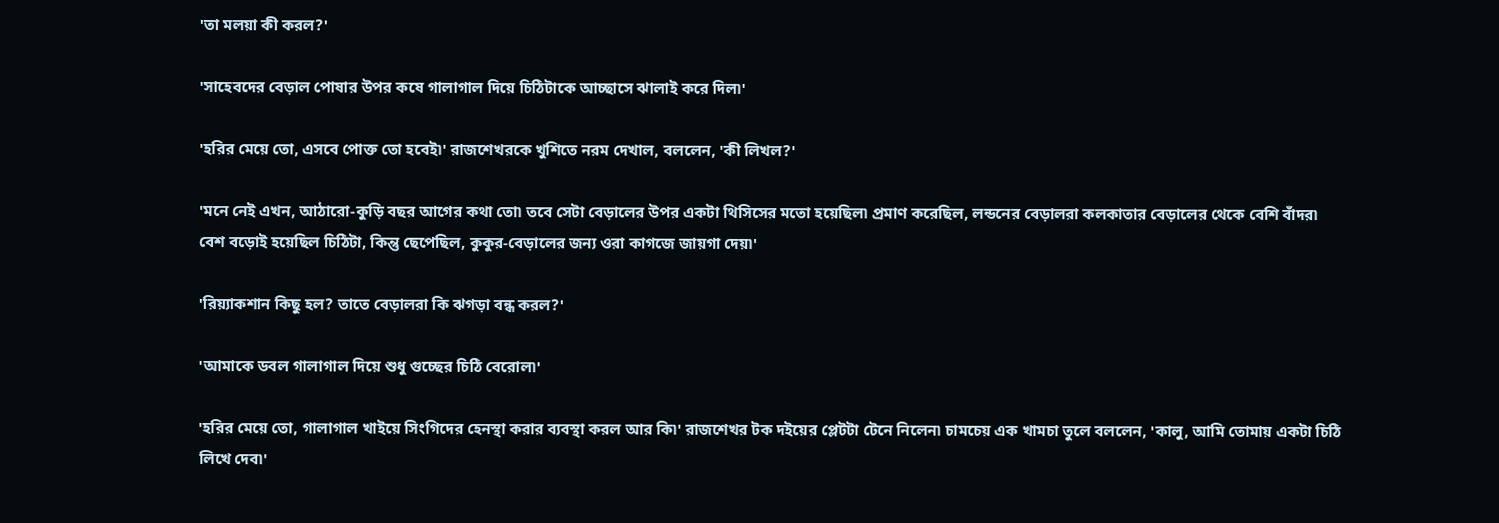'তা মলয়া কী করল?'

'সাহেবদের বেড়াল পোষার উপর কষে গালাগাল দিয়ে চিঠিটাকে আচ্ছাসে ঝালাই করে দিল৷'

'হরির মেয়ে তো, এসবে পোক্ত তো হবেই৷' রাজশেখরকে খুশিতে নরম দেখাল, বললেন, 'কী লিখল?'

'মনে নেই এখন, আঠারো-কুড়ি বছর আগের কথা তো৷ তবে সেটা বেড়ালের উপর একটা থিসিসের মতো হয়েছিল৷ প্রমাণ করেছিল, লন্ডনের বেড়ালরা কলকাতার বেড়ালের থেকে বেশি বাঁদর৷ বেশ বড়োই হয়েছিল চিঠিটা, কিন্তু ছেপেছিল, কুকুর-বেড়ালের জন্য ওরা কাগজে জায়গা দেয়৷'

'রিয়্যাকশান কিছু হল? তাতে বেড়ালরা কি ঝগড়া বন্ধ করল?'

'আমাকে ডবল গালাগাল দিয়ে শুধু গুচ্ছের চিঠি বেরোল৷'

'হরির মেয়ে তো, গালাগাল খাইয়ে সিংগিদের হেনস্থা করার ব্যবস্থা করল আর কি৷' রাজশেখর টক দইয়ের প্লেটটা টেনে নিলেন৷ চামচেয় এক খামচা তুলে বললেন, 'কালু, আমি তোমায় একটা চিঠি লিখে দেব৷'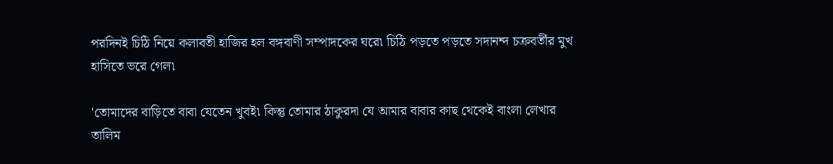পরদিনই চিঠি নিয়ে কলাবতী হাজির হল বঙ্গবাণী সম্পাদকের ঘরে৷ চিঠি পড়তে পড়তে সদানন্দ চক্রবর্তীর মুখ হাসিতে ভরে গেল৷

'তোমাদের বাড়িতে বাবা যেতেন খুবই৷ কিন্তু তোমার ঠাকুরদা যে আমার বাবার কাছ থেকেই বাংলা লেখার তালিম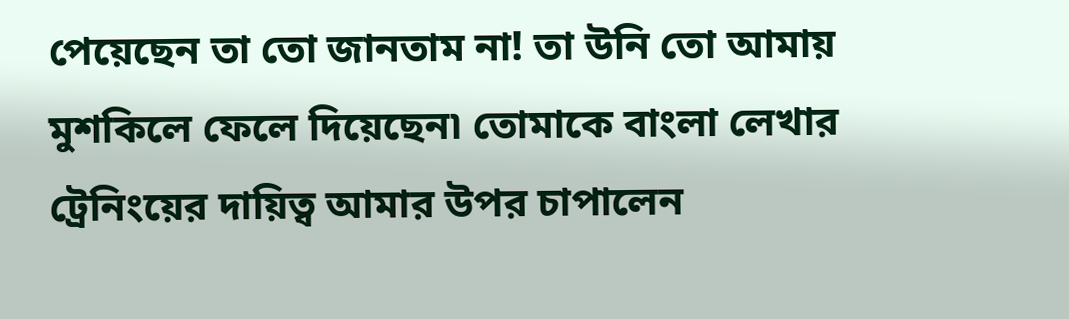পেয়েছেন তা তো জানতাম না! তা উনি তো আমায় মুশকিলে ফেলে দিয়েছেন৷ তোমাকে বাংলা লেখার ট্রেনিংয়ের দায়িত্ব আমার উপর চাপালেন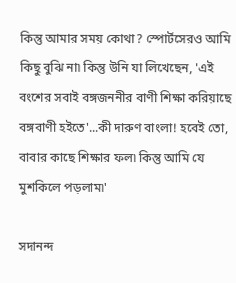কিন্তু আমার সময় কোথা? স্পোর্টসেরও আমি কিছু বুঝি না৷ কিন্তু উনি যা লিখেছেন, 'এই বংশের সবাই বঙ্গজননীর বাণী শিক্ষা করিয়াছে বঙ্গবাণী হইতে'...কী দারুণ বাংলা! হবেই তো, বাবার কাছে শিক্ষার ফল৷ কিন্তু আমি যে মুশকিলে পড়লাম৷'

সদানন্দ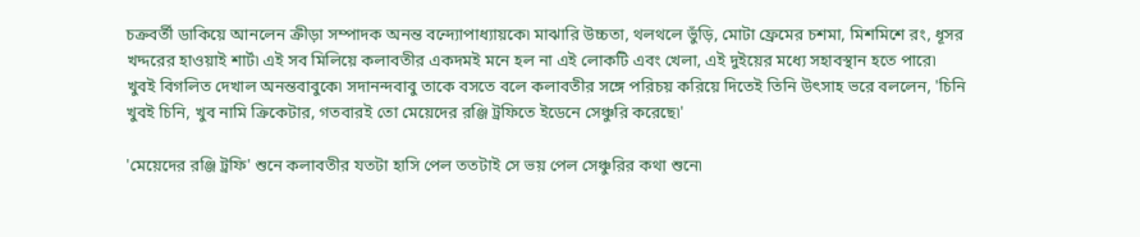চক্রবর্তী ডাকিয়ে আনলেন ক্রীড়া সম্পাদক অনন্ত বন্দ্যোপাধ্যায়কে৷ মাঝারি উচ্চতা, থলথলে ভুঁড়ি, মোটা ফ্রেমের চশমা, মিশমিশে রং, ধূসর খদ্দরের হাওয়াই শার্ট৷ এই সব মিলিয়ে কলাবতীর একদমই মনে হল না এই লোকটি এবং খেলা, এই দুইয়ের মধ্যে সহাবস্থান হতে পারে৷ খুবই বিগলিত দেখাল অনন্তবাবুকে৷ সদানন্দবাবু তাকে বসতে বলে কলাবতীর সঙ্গে পরিচয় করিয়ে দিতেই তিনি উৎসাহ ভরে বললেন, 'চিনি খুবই চিনি, খুব নামি ক্রিকেটার, গতবারই তো মেয়েদের রঞ্জি ট্রফিতে ইডেনে সেঞ্চুরি করেছে৷'

'মেয়েদের রঞ্জি ট্রফি' শুনে কলাবতীর যতটা হাসি পেল ততটাই সে ভয় পেল সেঞ্চুরির কথা শুনে৷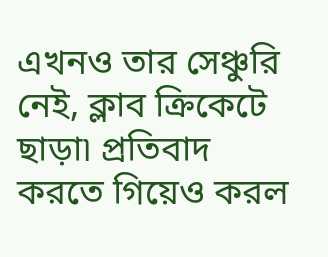এখনও তার সেঞ্চুরি নেই, ক্লাব ক্রিকেটে ছাড়া৷ প্রতিবাদ করতে গিয়েও করল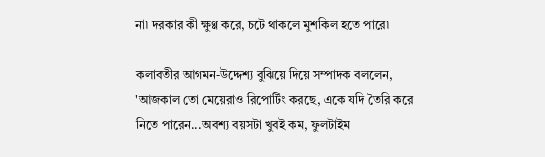না৷ দরকার কী ক্ষুণ্ণ করে, চটে থাকলে মুশকিল হতে পারে৷

কলাবতীর আগমন-উদ্দেশ্য বুঝিয়ে দিয়ে সম্পাদক বললেন, 'আজকাল তো মেয়েরাও রিপোর্টিং করছে, একে যদি তৈরি করে নিতে পারেন...অবশ্য বয়সটা খুবই কম, ফুলটাইম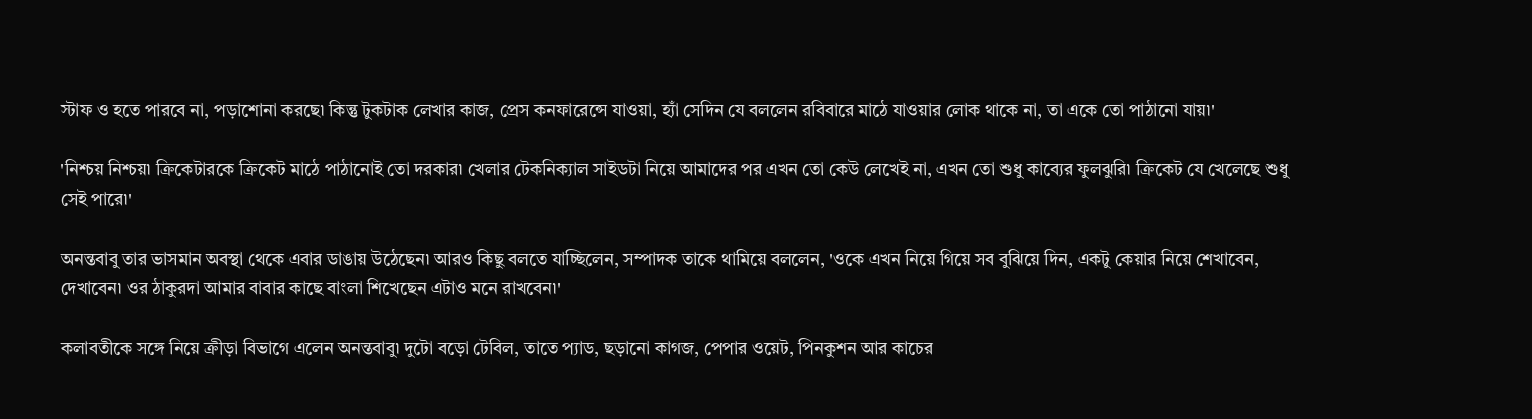স্টাফ ও হতে পারবে না, পড়াশোনা করছে৷ কিন্তু টুকটাক লেখার কাজ, প্রেস কনফারেন্সে যাওয়া, হ্যাঁ সেদিন যে বললেন রবিবারে মাঠে যাওয়ার লোক থাকে না, তা একে তো পাঠানো যায়৷'

'নিশ্চয় নিশ্চয়৷ ক্রিকেটারকে ক্রিকেট মাঠে পাঠানোই তো দরকার৷ খেলার টেকনিক্যাল সাইডটা নিয়ে আমাদের পর এখন তো কেউ লেখেই না, এখন তো শুধু কাব্যের ফুলঝুরি৷ ক্রিকেট যে খেলেছে শুধু সেই পারে৷'

অনন্তবাবু তার ভাসমান অবস্থা থেকে এবার ডাঙায় উঠেছেন৷ আরও কিছু বলতে যাচ্ছিলেন, সম্পাদক তাকে থামিয়ে বললেন, 'ওকে এখন নিয়ে গিয়ে সব বুঝিয়ে দিন, একটু কেয়ার নিয়ে শেখাবেন, দেখাবেন৷ ওর ঠাকুরদা আমার বাবার কাছে বাংলা শিখেছেন এটাও মনে রাখবেন৷'

কলাবতীকে সঙ্গে নিয়ে ক্রীড়া বিভাগে এলেন অনন্তবাবু৷ দুটো বড়ো টেবিল, তাতে প্যাড, ছড়ানো কাগজ, পেপার ওয়েট, পিনকুশন আর কাচের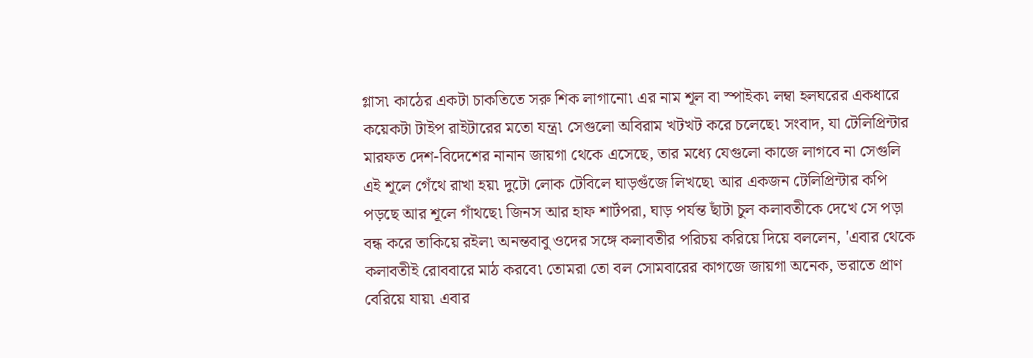গ্লাস৷ কাঠের একটা চাকতিতে সরু শিক লাগানো৷ এর নাম শূল বা স্পাইক৷ লম্বা হলঘরের একধারে কয়েকটা টাইপ রাইটারের মতো যন্ত্র৷ সেগুলো অবিরাম খটখট করে চলেছে৷ সংবাদ, যা টেলিপ্রিন্টার মারফত দেশ-বিদেশের নানান জায়গা থেকে এসেছে, তার মধ্যে যেগুলো কাজে লাগবে না সেগুলি এই শূলে গেঁথে রাখা হয়৷ দুটো লোক টেবিলে ঘাড়গুঁজে লিখছে৷ আর একজন টেলিপ্রিন্টার কপি পড়ছে আর শূলে গাঁথছে৷ জিনস আর হাফ শার্টপরা, ঘাড় পর্যন্ত ছাঁটা চুল কলাবতীকে দেখে সে পড়া বন্ধ করে তাকিয়ে রইল৷ অনন্তবাবু ওদের সঙ্গে কলাবতীর পরিচয় করিয়ে দিয়ে বললেন, 'এবার থেকে কলাবতীই রোববারে মাঠ করবে৷ তোমরা তো বল সোমবারের কাগজে জায়গা অনেক, ভরাতে প্রাণ বেরিয়ে যায়৷ এবার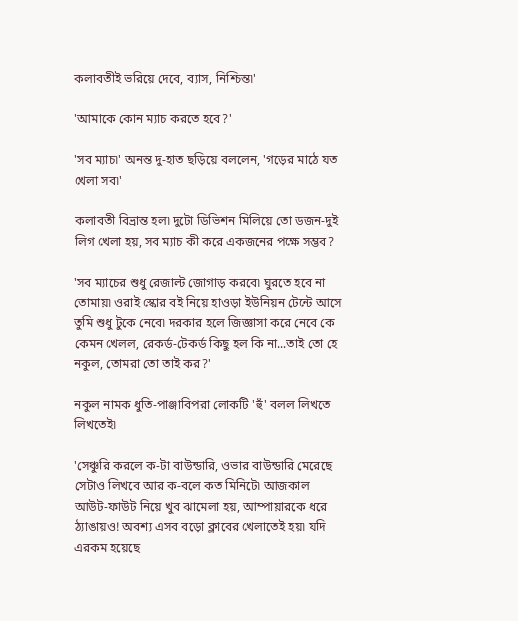কলাবতীই ভরিয়ে দেবে, ব্যাস, নিশ্চিন্ত৷'

'আমাকে কোন ম্যাচ করতে হবে?'

'সব ম্যাচ৷' অনন্ত দু-হাত ছড়িয়ে বললেন, 'গড়ের মাঠে যত খেলা সব৷'

কলাবতী বিভ্রান্ত হল৷ দুটো ডিভিশন মিলিয়ে তো ডজন-দুই লিগ খেলা হয়, সব ম্যাচ কী করে একজনের পক্ষে সম্ভব?

'সব ম্যাচের শুধু রেজাল্ট জোগাড় করবে৷ ঘুরতে হবে না তোমায়৷ ওরাই স্কোর বই নিয়ে হাওড়া ইউনিয়ন টেন্টে আসে তুমি শুধু টুকে নেবে৷ দরকার হলে জিজ্ঞাসা করে নেবে কে কেমন খেলল, রেকর্ড-টেকর্ড কিছু হল কি না...তাই তো হে নকুল, তোমরা তো তাই কর?'

নকুল নামক ধুতি-পাঞ্জাবিপরা লোকটি 'হুঁ' বলল লিখতে লিখতেই৷

'সেঞ্চুরি করলে ক-টা বাউন্ডারি, ওভার বাউন্ডারি মেরেছে সেটাও লিখবে আর ক-বলে কত মিনিটে৷ আজকাল আউট-ফাউট নিয়ে খুব ঝামেলা হয়, আম্পায়ারকে ধরে ঠ্যাঙায়ও! অবশ্য এসব বড়ো ক্লাবের খেলাতেই হয়৷ যদি এরকম হয়েছে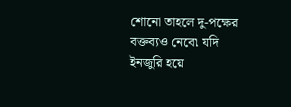শোনো তাহলে দু-পক্ষের বক্তব্যও নেবে৷ যদি ইনজুরি হয়ে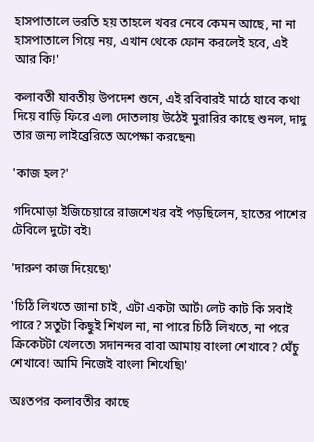হাসপাতালে ভরতি হয় তাহলে খবর নেবে কেমন আছে, না না হাসপাতালে গিয়ে নয়, এখান থেকে ফোন করলেই হবে, এই আর কি!'

কলাবতী যাবতীয় উপদেশ শুনে, এই রবিবারই মাঠে যাবে কথা দিয়ে বাড়ি ফিরে এল৷ দোতলায় উঠেই মুরারির কাছে শুনল, দাদু তার জন্য লাইব্রেরিতে অপেক্ষা করছেন৷

'কাজ হল?'

গদিমোড়া ইজিচেয়ারে রাজশেখর বই পড়ছিলেন, হাতের পাশের টেবিলে দুটো বই৷

'দারুণ কাজ দিয়েছে৷'

'চিঠি লিখতে জানা চাই, এটা একটা আর্ট৷ লেট কাট কি সবাই পারে? সতুটা কিছুই শিখল না, না পারে চিঠি লিখতে, না পরে ক্রিকেটটা খেলতে৷ সদানন্দর বাবা আমায় বাংলা শেখাবে? ঘেঁচু শেখাবে! আমি নিজেই বাংলা শিখেছি৷'

অঃতপর কলাবতীর কাছে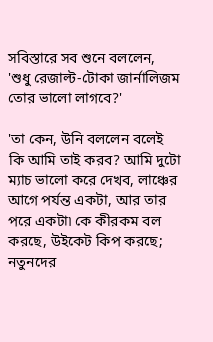সবিস্তারে সব শুনে বললেন, 'শুধু রেজাল্ট-টোকা জার্নালিজম তোর ভালো লাগবে?'

'তা কেন, উনি বললেন বলেই কি আমি তাই করব? আমি দুটো ম্যাচ ভালো করে দেখব, লাঞ্চের আগে পর্যন্ত একটা, আর তার পরে একটা৷ কে কীরকম বল করছে, উইকেট কিপ করছে; নতুনদের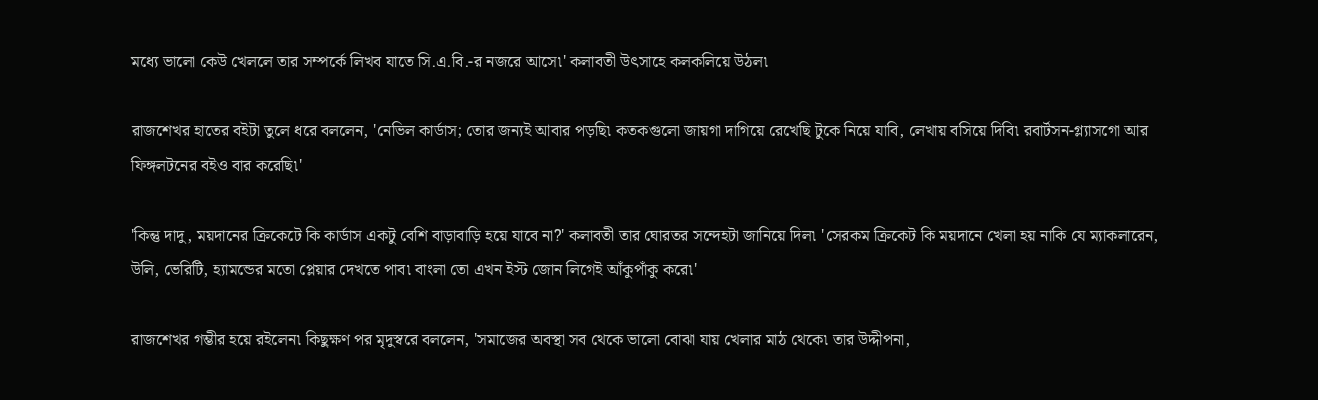মধ্যে ভালো কেউ খেললে তার সম্পর্কে লিখব যাতে সি.এ.বি.-র নজরে আসে৷' কলাবতী উৎসাহে কলকলিয়ে উঠল৷

রাজশেখর হাতের বইটা তুলে ধরে বললেন, 'নেভিল কার্ডাস; তোর জন্যই আবার পড়ছি৷ কতকগুলো জায়গা দাগিয়ে রেখেছি টুকে নিয়ে যাবি, লেখায় বসিয়ে দিবি৷ রবার্টসন-গ্ল্যাসগো আর ফিঙ্গলটনের বইও বার করেছি৷'

'কিন্তু দাদু, ময়দানের ক্রিকেটে কি কার্ডাস একটু বেশি বাড়াবাড়ি হয়ে যাবে না?' কলাবতী তার ঘোরতর সন্দেহটা জানিয়ে দিল৷ 'সেরকম ক্রিকেট কি ময়দানে খেলা হয় নাকি যে ম্যাকলারেন, উলি, ভেরিটি, হ্যামন্ডের মতো প্লেয়ার দেখতে পাব৷ বাংলা তো এখন ইস্ট জোন লিগেই আঁকুপাঁকু করে৷'

রাজশেখর গম্ভীর হয়ে রইলেন৷ কিছুক্ষণ পর মৃদুস্বরে বললেন, 'সমাজের অবস্থা সব থেকে ভালো বোঝা যায় খেলার মাঠ থেকে৷ তার উদ্দীপনা,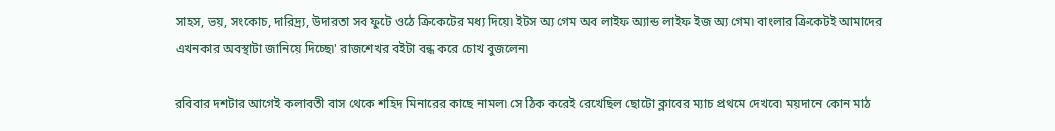সাহস, ভয়, সংকোচ, দারিদ্র্য, উদারতা সব ফুটে ওঠে ক্রিকেটের মধ্য দিয়ে৷ ইটস অ্য গেম অব লাইফ অ্যান্ড লাইফ ইজ অ্য গেম৷ বাংলার ক্রিকেটই আমাদের এখনকার অবস্থাটা জানিয়ে দিচ্ছে৷' রাজশেখর বইটা বন্ধ করে চোখ বুজলেন৷

রবিবার দশটার আগেই কলাবতী বাস থেকে শহিদ মিনারের কাছে নামল৷ সে ঠিক করেই রেখেছিল ছোটো ক্লাবের ম্যাচ প্রথমে দেখবে৷ ময়দানে কোন মাঠ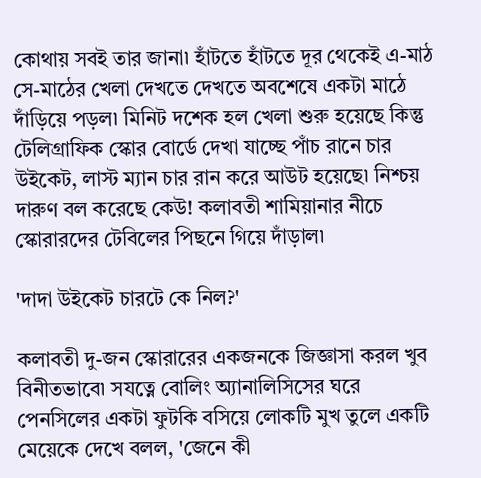কোথায় সবই তার জানা৷ হাঁটতে হাঁটতে দূর থেকেই এ-মাঠ সে-মাঠের খেলা দেখতে দেখতে অবশেষে একটা মাঠে দাঁড়িয়ে পড়ল৷ মিনিট দশেক হল খেলা শুরু হয়েছে কিন্তু টেলিগ্রাফিক স্কোর বোর্ডে দেখা যাচ্ছে পাঁচ রানে চার উইকেট, লাস্ট ম্যান চার রান করে আউট হয়েছে৷ নিশ্চয় দারুণ বল করেছে কেউ! কলাবতী শামিয়ানার নীচে স্কোরারদের টেবিলের পিছনে গিয়ে দাঁড়াল৷

'দাদা উইকেট চারটে কে নিল?'

কলাবতী দু-জন স্কোরারের একজনকে জিজ্ঞাসা করল খুব বিনীতভাবে৷ সযত্নে বোলিং অ্যানালিসিসের ঘরে পেনসিলের একটা ফুটকি বসিয়ে লোকটি মুখ তুলে একটি মেয়েকে দেখে বলল, 'জেনে কী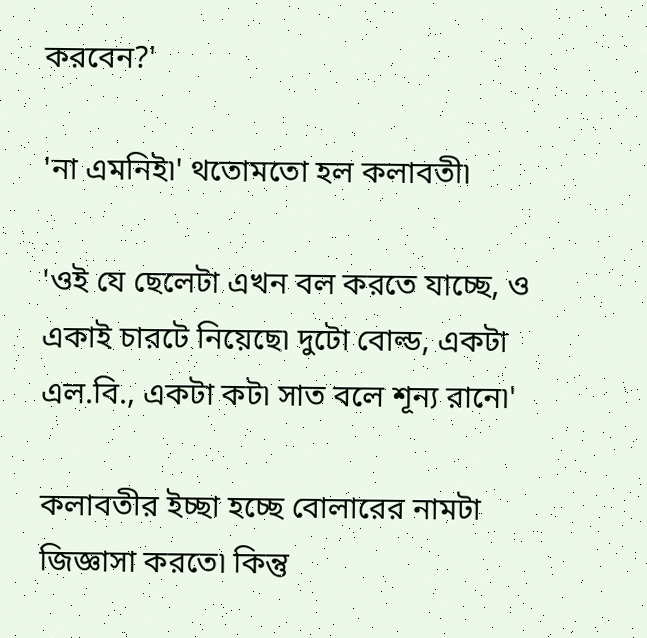করবেন?'

'না এমনিই৷' থতোমতো হল কলাবতী৷

'ওই যে ছেলেটা এখন বল করতে যাচ্ছে, ও একাই চারটে নিয়েছে৷ দুটো বোল্ড, একটা এল.বি., একটা কট৷ সাত বলে শূন্য রানে৷'

কলাবতীর ইচ্ছা হচ্ছে বোলারের নামটা জিজ্ঞাসা করতে৷ কিন্তু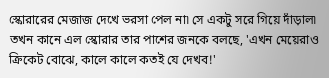স্কোরারের মেজাজ দেখে ভরসা পেল না৷ সে একটু সরে গিয়ে দাঁড়াল৷ তখন কানে এল স্কোরার তার পাশের জনকে বলছে, 'এখন মেয়েরাও ক্রিকেট বোঝে, কালে কালে কতই যে দেখব!'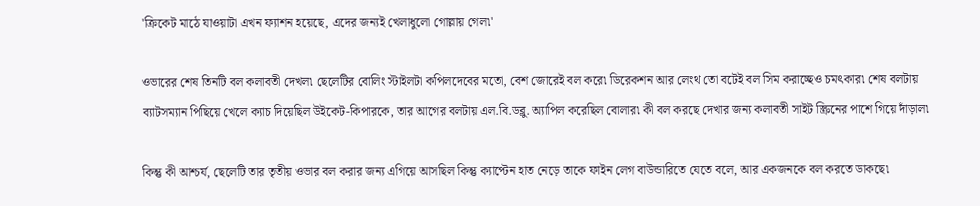'ক্রিকেট মাঠে যাওয়াটা এখন ফ্যাশন হয়েছে, এদের জন্যই খেলাধুলো গোল্লায় গেল৷'

ওভারের শেষ তিনটি বল কলাবতী দেখল৷ ছেলেটির বোলিং স্টাইলটা কপিলদেবের মতো, বেশ জোরেই বল করে৷ ডিরেকশন আর লেংথ তো বটেই বল সিম করাচ্ছেও চমৎকার৷ শেষ বলটায় ব্যাটসম্যান পিছিয়ে খেলে ক্যাচ দিয়েছিল উইকেট-কিপারকে, তার আগের বলটায় এল.বি.ডব্লু. অ্যাপিল করেছিল বোলার৷ কী বল করছে দেখার জন্য কলাবতী সাইট স্ক্রিনের পাশে গিয়ে দাঁড়াল৷

কিন্তু কী আশ্চর্য, ছেলেটি তার তৃতীয় ওভার বল করার জন্য এগিয়ে আসছিল কিন্তু ক্যাপ্টেন হাত নেড়ে তাকে ফাইন লেগ বাউন্ডারিতে যেতে বলে, আর একজনকে বল করতে ডাকছে৷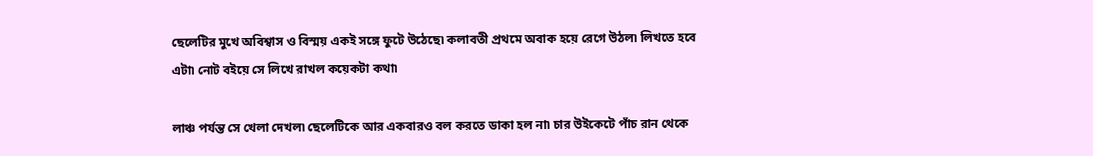ছেলেটির মুখে অবিশ্বাস ও বিস্ময় একই সঙ্গে ফুটে উঠেছে৷ কলাবতী প্রথমে অবাক হয়ে রেগে উঠল৷ লিখতে হবে এটা৷ নোট বইয়ে সে লিখে রাখল কয়েকটা কথা৷

লাঞ্চ পর্যন্ত সে খেলা দেখল৷ ছেলেটিকে আর একবারও বল করতে ডাকা হল না৷ চার উইকেটে পাঁচ রান থেকে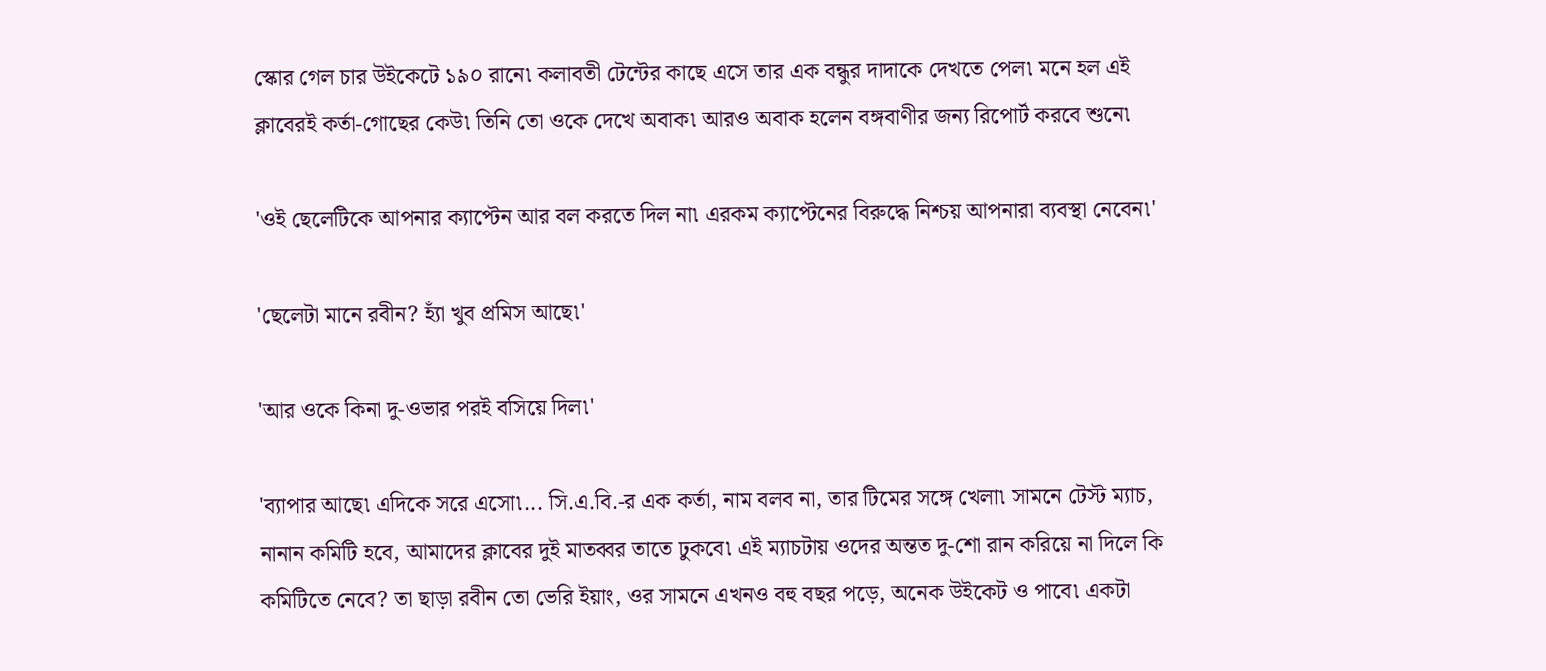স্কোর গেল চার উইকেটে ১৯০ রানে৷ কলাবতী টেন্টের কাছে এসে তার এক বন্ধুর দাদাকে দেখতে পেল৷ মনে হল এই ক্লাবেরই কর্তা-গোছের কেউ৷ তিনি তো ওকে দেখে অবাক৷ আরও অবাক হলেন বঙ্গবাণীর জন্য রিপোর্ট করবে শুনে৷

'ওই ছেলেটিকে আপনার ক্যাপ্টেন আর বল করতে দিল না৷ এরকম ক্যাপ্টেনের বিরুদ্ধে নিশ্চয় আপনারা ব্যবস্থা নেবেন৷'

'ছেলেটা মানে রবীন? হ্যাঁ খুব প্রমিস আছে৷'

'আর ওকে কিনা দু-ওভার পরই বসিয়ে দিল৷'

'ব্যাপার আছে৷ এদিকে সরে এসো৷... সি.এ.বি.-র এক কর্তা, নাম বলব না, তার টিমের সঙ্গে খেলা৷ সামনে টেস্ট ম্যাচ, নানান কমিটি হবে, আমাদের ক্লাবের দুই মাতব্বর তাতে ঢুকবে৷ এই ম্যাচটায় ওদের অন্তত দু-শো রান করিয়ে না দিলে কি কমিটিতে নেবে? তা ছাড়া রবীন তো ভেরি ইয়াং, ওর সামনে এখনও বহু বছর পড়ে, অনেক উইকেট ও পাবে৷ একটা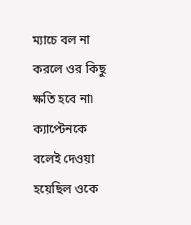ম্যাচে বল না করলে ওর কিছু ক্ষতি হবে না৷ ক্যাপ্টেনকে বলেই দেওয়া হয়েছিল ওকে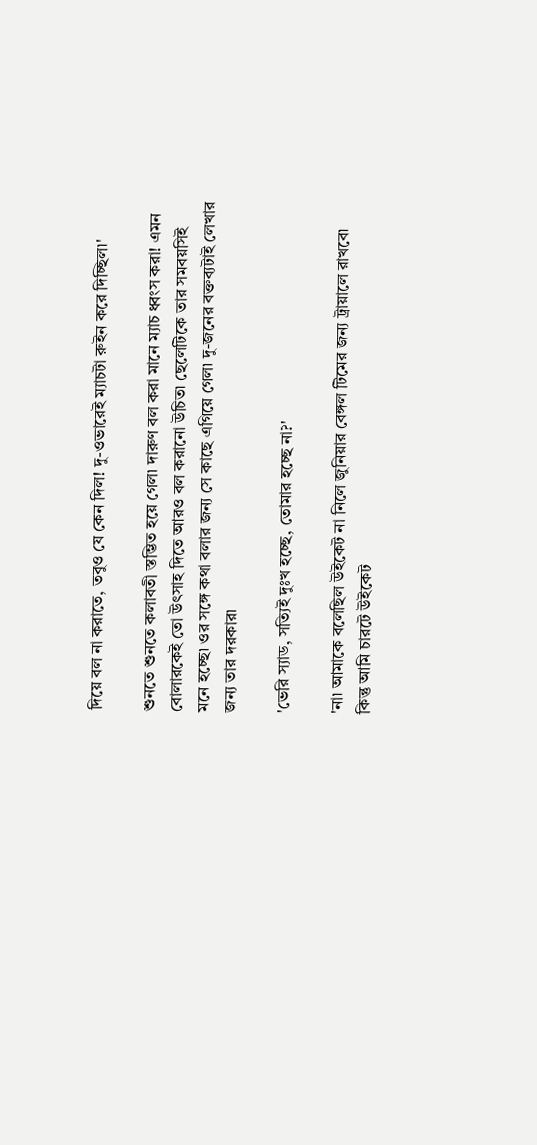দিয়ে বল না করাতে, তবুও যে কেন দিল! দু-ওভারেই ম্যাচটা রুইন করে দিচ্ছিল৷'

শুনতে শুনতে কলাবতী স্তম্ভিত হয়ে গেল৷ দারুণ বল করা মানে ম্যাচ ধ্বংস করা! এমন বোলারকেই তো উৎসাহ দিতে আরও বল করানো উচিত৷ ছেলেটিকে তার সমবয়সিই মনে হচ্ছে৷ ওর সঙ্গে কথা বলার জন্য সে কাছে এগিয়ে গেল৷ দু-জনের বক্তব্যটাই লেখার জন্য তার দরকার৷

'ভেরি স্যাড, সত্যিই দুঃখ হচ্ছে, তোমার হচ্ছে না?'

'না৷ আমাকে বলেছিল উইকেট না নিলে জুনিয়ার বেঙ্গল টিমের জন্য ট্রায়ালে রাখবে৷ কিন্তু আমি চারটে উইকেট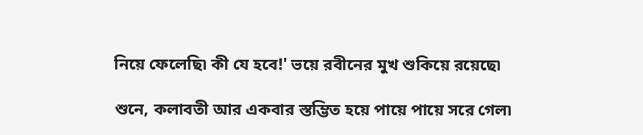নিয়ে ফেলেছি৷ কী যে হবে!' ভয়ে রবীনের মুখ শুকিয়ে রয়েছে৷

শুনে, কলাবতী আর একবার স্তম্ভিত হয়ে পায়ে পায়ে সরে গেল৷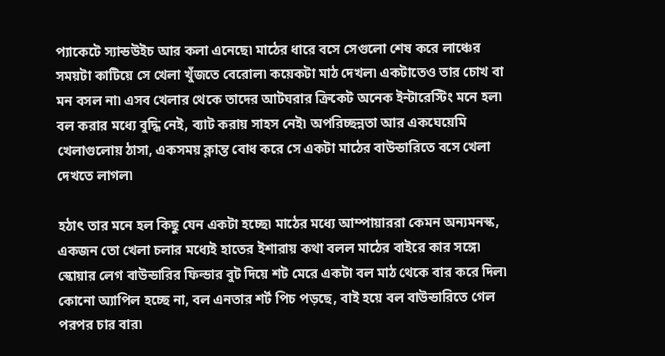প্যাকেটে স্যান্ডউইচ আর কলা এনেছে৷ মাঠের ধারে বসে সেগুলো শেষ করে লাঞ্চের সময়টা কাটিয়ে সে খেলা খুঁজতে বেরোল৷ কয়েকটা মাঠ দেখল৷ একটাতেও তার চোখ বা মন বসল না৷ এসব খেলার থেকে তাদের আটঘরার ক্রিকেট অনেক ইন্টারেস্টিং মনে হল৷ বল করার মধ্যে বুদ্ধি নেই, ব্যাট করায় সাহস নেই৷ অপরিচ্ছন্নতা আর একঘেয়েমি খেলাগুলোয় ঠাসা, একসময় ক্লান্ত বোধ করে সে একটা মাঠের বাউন্ডারিতে বসে খেলা দেখতে লাগল৷

হঠাৎ তার মনে হল কিছু যেন একটা হচ্ছে৷ মাঠের মধ্যে আম্পায়াররা কেমন অন্যমনস্ক, একজন তো খেলা চলার মধ্যেই হাতের ইশারায় কথা বলল মাঠের বাইরে কার সঙ্গে৷ স্কোয়ার লেগ বাউন্ডারির ফিল্ডার বুট দিয়ে শট মেরে একটা বল মাঠ থেকে বার করে দিল৷ কোনো অ্যাপিল হচ্ছে না, বল এনতার শর্ট পিচ পড়ছে, বাই হয়ে বল বাউন্ডারিতে গেল পরপর চার বার৷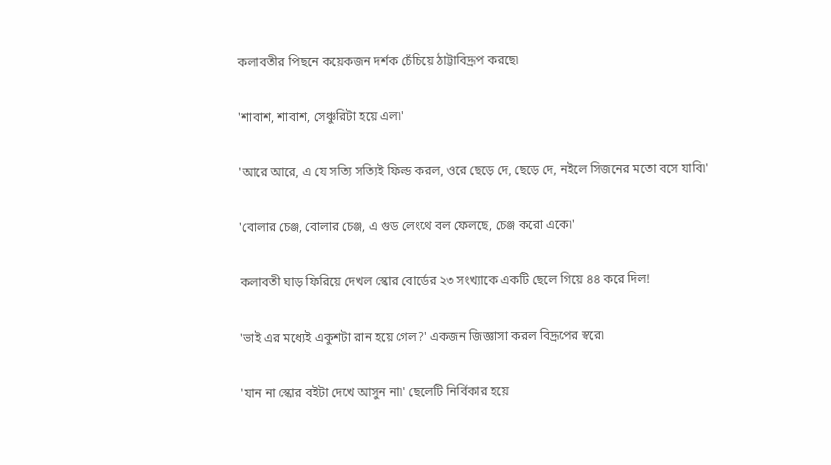কলাবতীর পিছনে কয়েকজন দর্শক চেঁচিয়ে ঠাট্টাবিদ্রূপ করছে৷

'শাবাশ, শাবাশ, সেঞ্চুরিটা হয়ে এল৷'

'আরে আরে, এ যে সত্যি সত্যিই ফিল্ড করল, ওরে ছেড়ে দে, ছেড়ে দে, নইলে সিজনের মতো বসে যাবি৷'

'বোলার চেঞ্জ, বোলার চেঞ্জ, এ গুড লেংথে বল ফেলছে, চেঞ্জ করো একে৷'

কলাবতী ঘাড় ফিরিয়ে দেখল স্কোর বোর্ডের ২৩ সংখ্যাকে একটি ছেলে গিয়ে ৪৪ করে দিল!

'ভাই এর মধ্যেই একুশটা রান হয়ে গেল?' একজন জিজ্ঞাসা করল বিদ্রূপের স্বরে৷

'যান না স্কোর বইটা দেখে আসুন না৷' ছেলেটি নির্বিকার হয়ে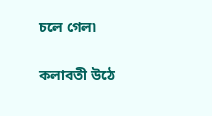চলে গেল৷

কলাবতী উঠে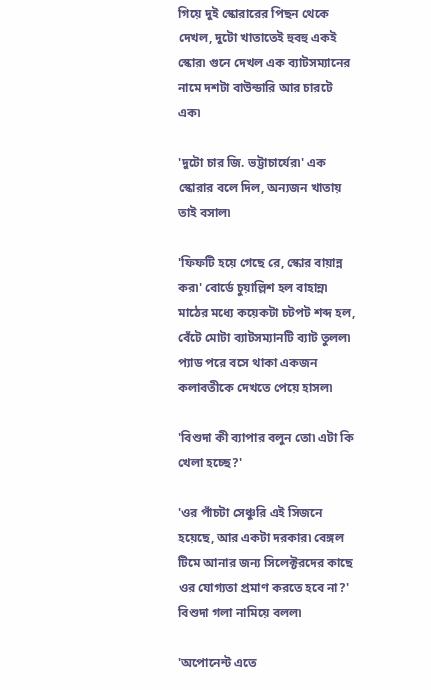গিয়ে দুই স্কোরারের পিছন থেকে দেখল, দুটো খাতাতেই হুবহু একই স্কোর৷ গুনে দেখল এক ব্যাটসম্যানের নামে দশটা বাউন্ডারি আর চারটে এক৷

'দুটো চার জি. ভট্টাচার্যের৷' এক স্কোরার বলে দিল, অন্যজন খাতায় তাই বসাল৷

'ফিফটি হয়ে গেছে রে, স্কোর বায়ান্ন কর৷' বোর্ডে চুয়াল্লিশ হল বাহান্ন৷ মাঠের মধ্যে কয়েকটা চটপট শব্দ হল, বেঁটে মোটা ব্যাটসম্যানটি ব্যাট তুলল৷ প্যাড পরে বসে থাকা একজন কলাবতীকে দেখতে পেয়ে হাসল৷

'বিশুদা কী ব্যাপার বলুন তো৷ এটা কি খেলা হচ্ছে?'

'ওর পাঁচটা সেঞ্চুরি এই সিজনে হয়েছে, আর একটা দরকার৷ বেঙ্গল টিমে আনার জন্য সিলেক্টরদের কাছে ওর যোগ্যতা প্রমাণ করতে হবে না?' বিশুদা গলা নামিয়ে বলল৷

'অপোনেন্ট এতে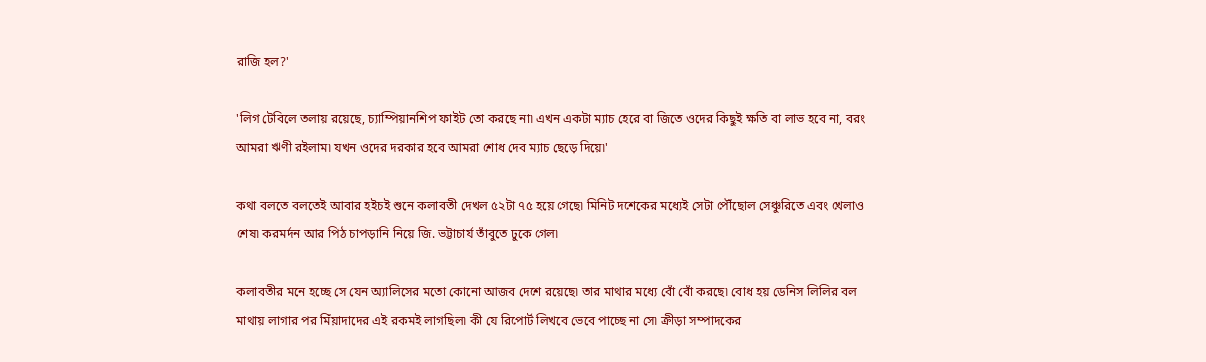রাজি হল?'

'লিগ টেবিলে তলায় রয়েছে, চ্যাম্পিয়ানশিপ ফাইট তো করছে না৷ এখন একটা ম্যাচ হেরে বা জিতে ওদের কিছুই ক্ষতি বা লাভ হবে না, বরং আমরা ঋণী রইলাম৷ যখন ওদের দরকার হবে আমরা শোধ দেব ম্যাচ ছেড়ে দিয়ে৷'

কথা বলতে বলতেই আবার হইচই শুনে কলাবতী দেখল ৫২টা ৭৫ হয়ে গেছে৷ মিনিট দশেকের মধ্যেই সেটা পৌঁছোল সেঞ্চুরিতে এবং খেলাও শেষ৷ করমর্দন আর পিঠ চাপড়ানি নিয়ে জি. ভট্টাচার্য তাঁবুতে ঢুকে গেল৷

কলাবতীর মনে হচ্ছে সে যেন অ্যালিসের মতো কোনো আজব দেশে রয়েছে৷ তার মাথার মধ্যে বোঁ বোঁ করছে৷ বোধ হয় ডেনিস লিলির বল মাথায় লাগার পর মিঁয়াদাদের এই রকমই লাগছিল৷ কী যে রিপোর্ট লিখবে ভেবে পাচ্ছে না সে৷ ক্রীড়া সম্পাদকের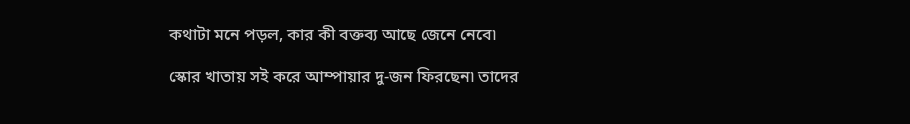কথাটা মনে পড়ল, কার কী বক্তব্য আছে জেনে নেবে৷

স্কোর খাতায় সই করে আম্পায়ার দু-জন ফিরছেন৷ তাদের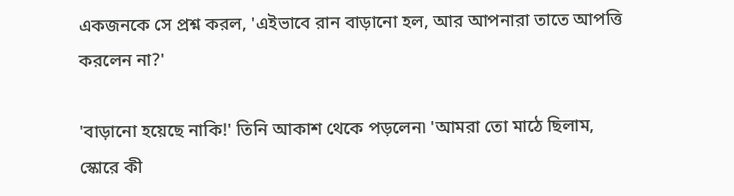একজনকে সে প্রশ্ন করল, 'এইভাবে রান বাড়ানো হল, আর আপনারা তাতে আপত্তি করলেন না?'

'বাড়ানো হয়েছে নাকি!' তিনি আকাশ থেকে পড়লেন৷ 'আমরা তো মাঠে ছিলাম, স্কোরে কী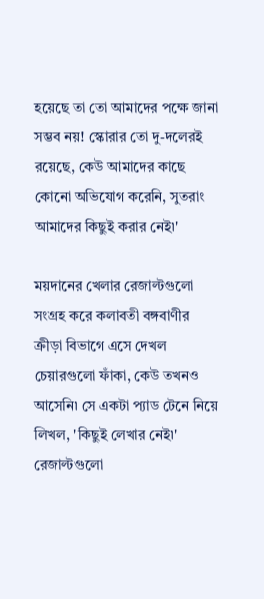হয়েছে তা তো আমাদের পক্ষে জানা সম্ভব নয়! স্কোরার তো দু-দলেরই রয়েছে, কেউ আমাদের কাছে কোনো অভিযোগ করেনি, সুতরাং আমাদের কিছুই করার নেই৷'

ময়দানের খেলার রেজাল্টগুলো সংগ্রহ করে কলাবতী বঙ্গবাণীর ক্রীড়া বিভাগে এসে দেখল চেয়ারগুলো ফাঁকা, কেউ তখনও আসেনি৷ সে একটা প্যাড টেনে নিয়ে লিখল, 'কিছুই লেখার নেই৷' রেজাল্টগুলো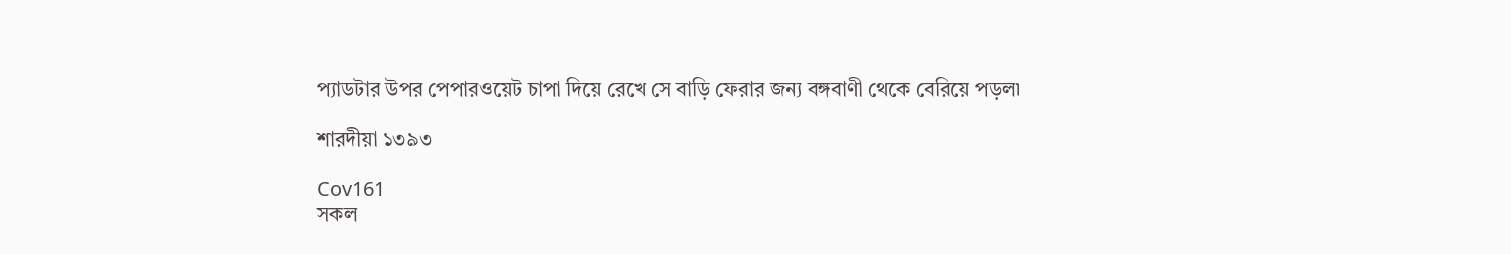প্যাডটার উপর পেপারওয়েট চাপা দিয়ে রেখে সে বাড়ি ফেরার জন্য বঙ্গবাণী থেকে বেরিয়ে পড়ল৷

শারদীয়া ১৩৯৩

Cov161
সকল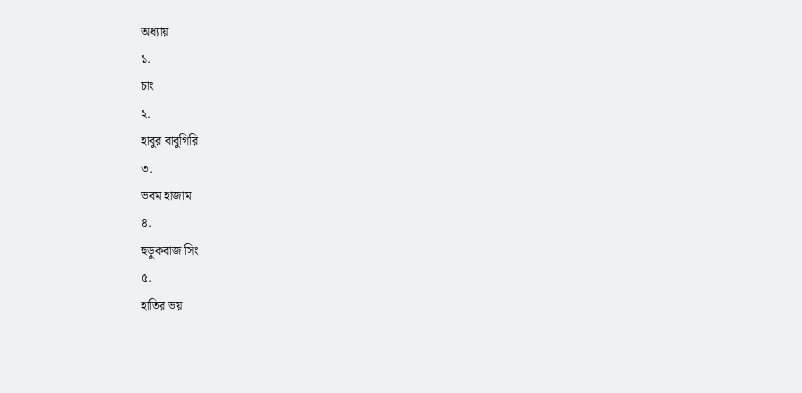অধ্যায়
১.
চাং
২.
হাবুর বাবুগিরি
৩.
ভবম হাজাম
৪.
হুড়ুকবাজ সিং
৫.
হাতির ভয়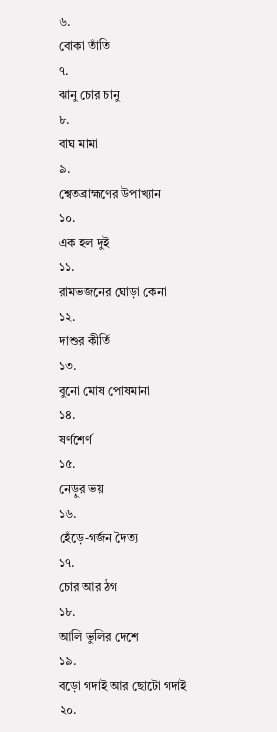৬.
বোকা তাঁতি
৭.
ঝানু চোর চানু
৮.
বাঘ মামা
৯.
শ্বেতব্রাহ্মণের উপাখ্যান
১০.
এক হল দুই
১১.
রামভজনের ঘোড়া কেনা
১২.
দাশুর কীর্তি
১৩.
বুনো মোষ পোষমানা
১৪.
ষর্ণশের্ণ
১৫.
নেড়ুর ভয়
১৬.
হেঁড়ে-গর্জন দৈত্য
১৭.
চোর আর ঠগ
১৮.
আলি ভুলির দেশে
১৯.
বড়ো গদাই আর ছোটো গদাই
২০.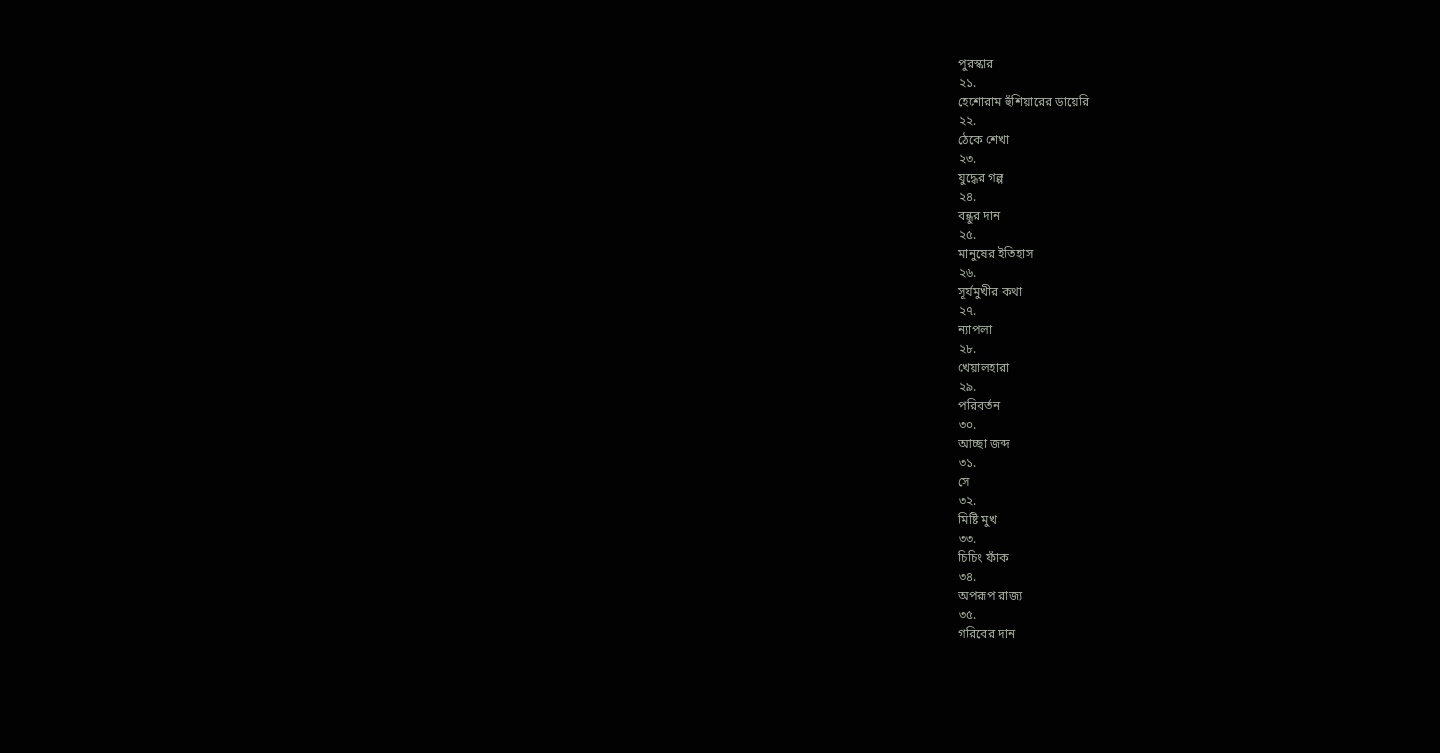পুরস্কার
২১.
হেশোরাম হুঁশিয়ারের ডায়েরি
২২.
ঠেকে শেখা
২৩.
যুদ্ধের গল্প
২৪.
বন্ধুর দান
২৫.
মানুষের ইতিহাস
২৬.
সূর্যমুখীর কথা
২৭.
ন্যাপলা
২৮.
খেয়ালহারা
২৯.
পরিবর্তন
৩০.
আচ্ছা জব্দ
৩১.
সে
৩২.
মিষ্টি মুখ
৩৩.
চিচিং ফাঁক
৩৪.
অপরূপ রাজ্য
৩৫.
গরিবের দান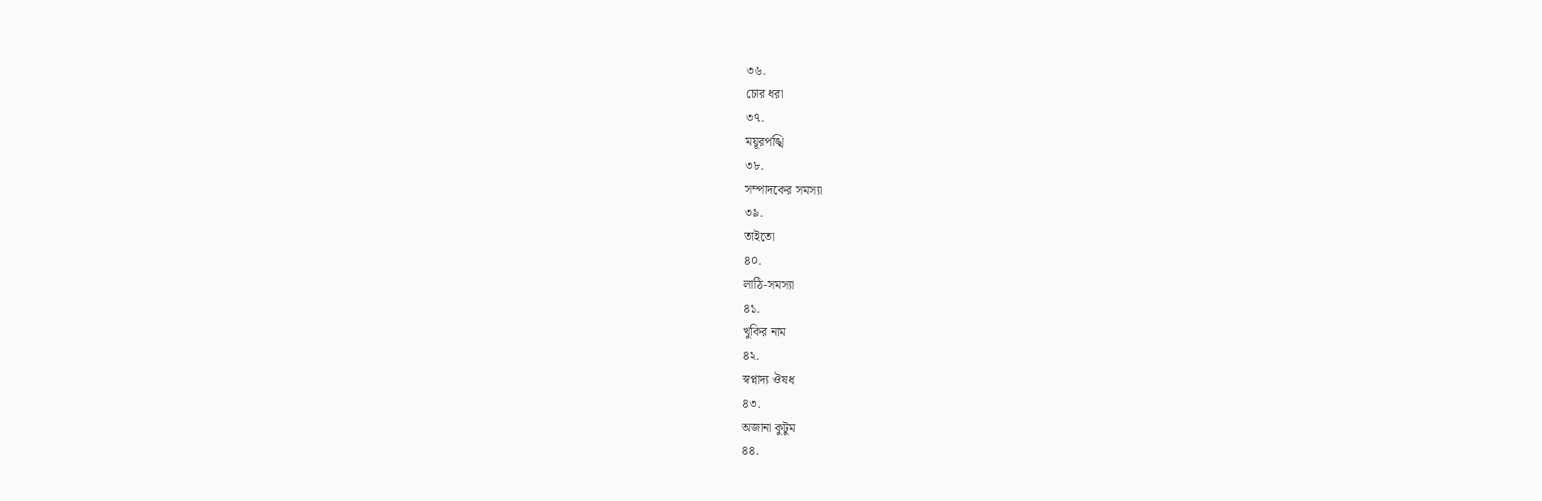৩৬.
চোর ধরা
৩৭.
ময়ূরপঙ্খি
৩৮.
সম্পাদকের সমস্যা
৩৯.
তাইতো
৪০.
লাঠি-সমস্যা
৪১.
খুকির নাম
৪২.
স্বপ্নাদ্য ঔষধ
৪৩.
অজানা কুটুম
৪৪.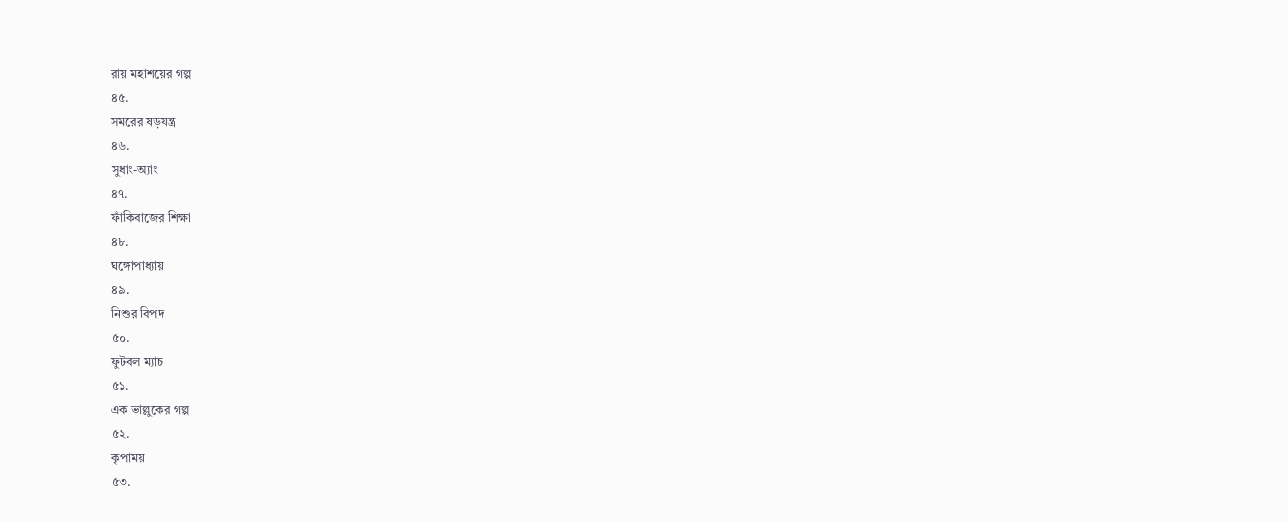রায় মহাশয়ের গল্প
৪৫.
সমরের ষড়যন্ত্র
৪৬.
সুধাং-অ্যাং
৪৭.
ফাঁকিবাজের শিক্ষা
৪৮.
ঘঙ্গোপাধ্যায়
৪৯.
নিশুর বিপদ
৫০.
ফুটবল ম্যাচ
৫১.
এক ভাল্লুকের গল্প
৫২.
কৃপাময়
৫৩.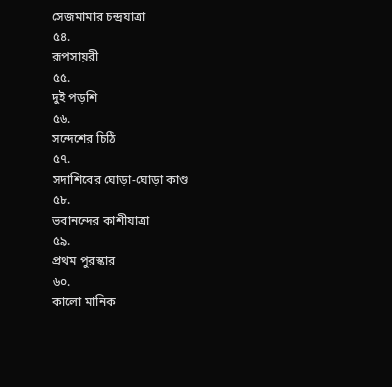সেজমামার চন্দ্রযাত্রা
৫৪.
রূপসায়রী
৫৫.
দুই পড়শি
৫৬.
সন্দেশের চিঠি
৫৭.
সদাশিবের ঘোড়া-ঘোড়া কাণ্ড
৫৮.
ভবানন্দের কাশীযাত্রা
৫৯.
প্রথম পুরস্কার
৬০.
কালো মানিক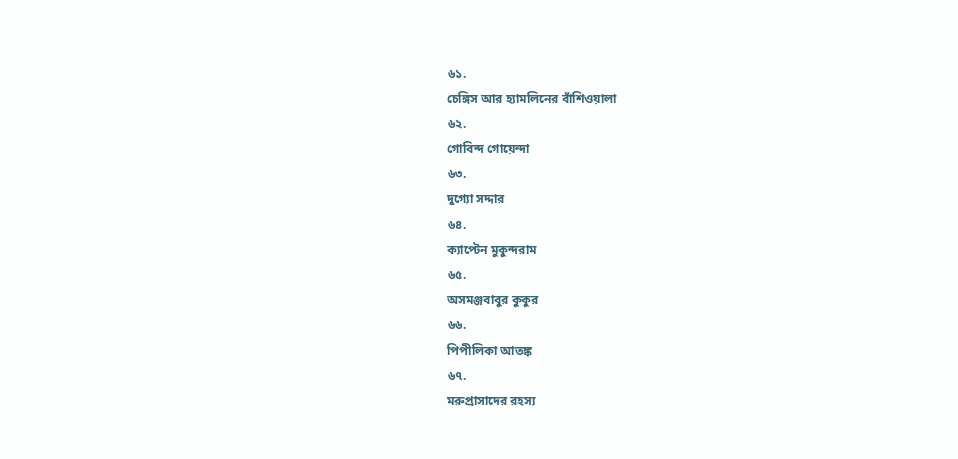৬১.
চেঙ্গিস আর হ্যামলিনের বাঁশিওয়ালা
৬২.
গোবিন্দ গোয়েন্দা
৬৩.
দুগ্যো সদ্দার
৬৪.
ক্যাপ্টেন মুকুন্দরাম
৬৫.
অসমঞ্জবাবুর কুকুর
৬৬.
পিপীলিকা আতঙ্ক
৬৭.
মরুপ্রাসাদের রহস্য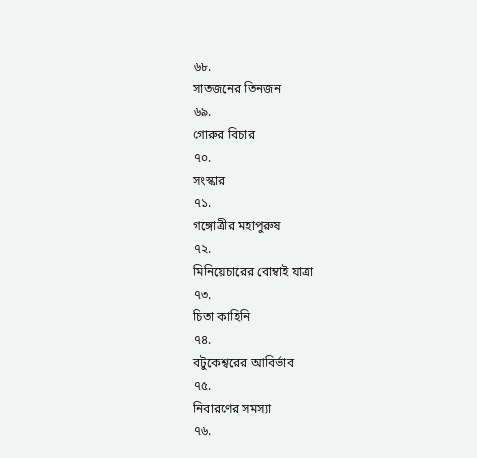৬৮.
সাতজনের তিনজন
৬৯.
গোরুর বিচার
৭০.
সংস্কার
৭১.
গঙ্গোত্রীর মহাপুরুষ
৭২.
মিনিয়েচারের বোম্বাই যাত্রা
৭৩.
চিতা কাহিনি
৭৪.
বটুকেশ্বরের আবির্ভাব
৭৫.
নিবারণের সমস্যা
৭৬.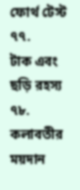ফোর্থ টেস্ট
৭৭.
টাক এবং ছড়ি রহস্য
৭৮.
কলাবতীর ময়দান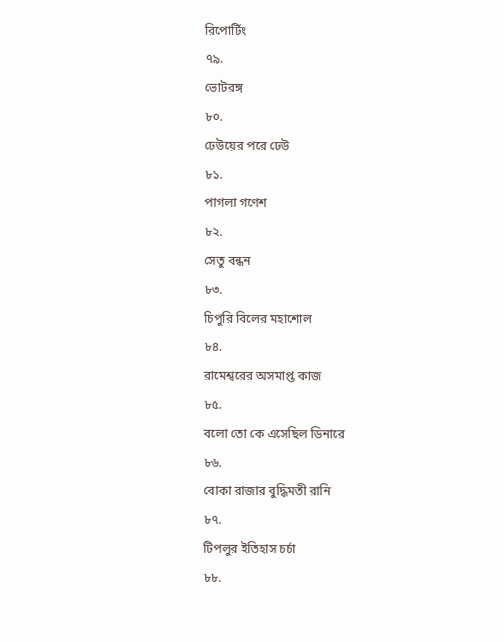রিপোর্টিং
৭৯.
ভোটরঙ্গ
৮০.
ঢেউয়ের পরে ঢেউ
৮১.
পাগলা গণেশ
৮২.
সেতু বন্ধন
৮৩.
চিপুরি বিলের মহাশোল
৮৪.
রামেশ্বরের অসমাপ্ত কাজ
৮৫.
বলো তো কে এসেছিল ডিনারে
৮৬.
বোকা রাজার বুদ্ধিমতী রানি
৮৭.
টিপলুর ইতিহাস চর্চা
৮৮.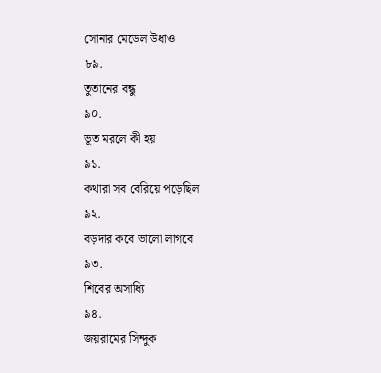সোনার মেডেল উধাও
৮৯.
তুতানের বন্ধু
৯০.
ভূত মরলে কী হয়
৯১.
কথারা সব বেরিয়ে পড়েছিল
৯২.
বড়দার কবে ভালো লাগবে
৯৩.
শিবের অসাধ্যি
৯৪.
জয়রামের সিন্দুক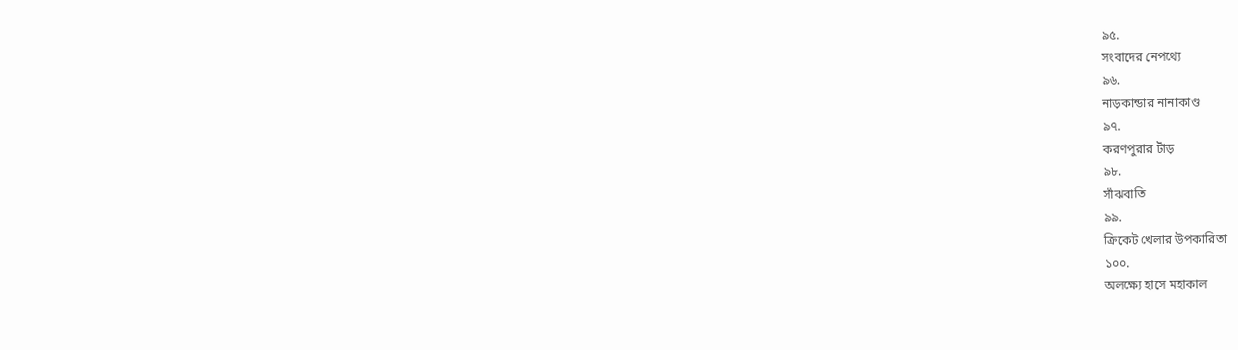৯৫.
সংবাদের নেপথ্যে
৯৬.
নাড়কান্ডার নানাকাণ্ড
৯৭.
করণপুরার টাঁড়
৯৮.
সাঁঝবাতি
৯৯.
ক্রিকেট খেলার উপকারিতা
১০০.
অলক্ষ্যে হাসে মহাকাল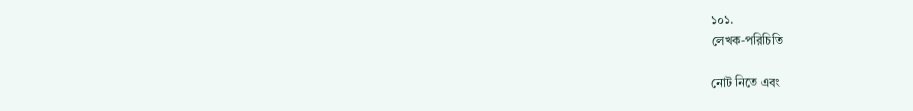১০১.
লেখক-পরিচিতি

নোট নিতে এবং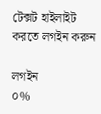টেক্সট হাইলাইট করতে লগইন করুন

লগইন
০%